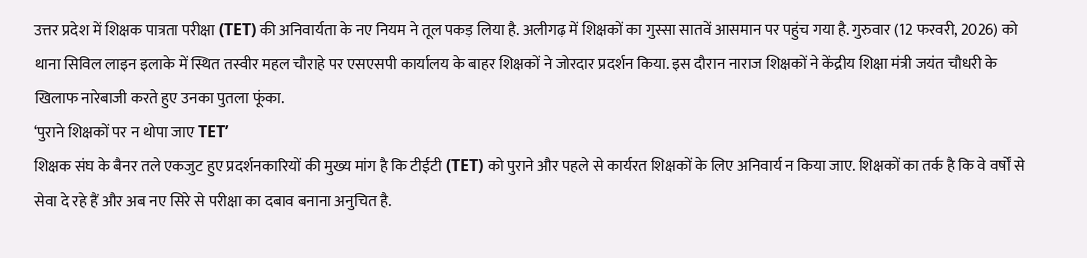उत्तर प्रदेश में शिक्षक पात्रता परीक्षा (TET) की अनिवार्यता के नए नियम ने तूल पकड़ लिया है. अलीगढ़ में शिक्षकों का गुस्सा सातवें आसमान पर पहुंच गया है. गुरुवार (12 फरवरी, 2026) को थाना सिविल लाइन इलाके में स्थित तस्वीर महल चौराहे पर एसएसपी कार्यालय के बाहर शिक्षकों ने जोरदार प्रदर्शन किया. इस दौरान नाराज शिक्षकों ने केंद्रीय शिक्षा मंत्री जयंत चौधरी के खिलाफ नारेबाजी करते हुए उनका पुतला फूंका.
‘पुराने शिक्षकों पर न थोपा जाए TET’
शिक्षक संघ के बैनर तले एकजुट हुए प्रदर्शनकारियों की मुख्य मांग है कि टीईटी (TET) को पुराने और पहले से कार्यरत शिक्षकों के लिए अनिवार्य न किया जाए. शिक्षकों का तर्क है कि वे वर्षों से सेवा दे रहे हैं और अब नए सिरे से परीक्षा का दबाव बनाना अनुचित है.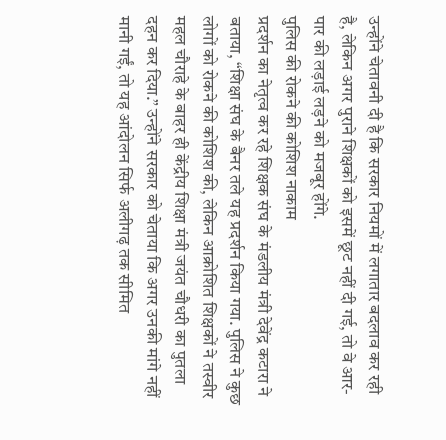उन्होंने चेतावनी दी है कि सरकार नियमों में लगातार बदलाव कर रही है, लेकिन अगर पुराने शिक्षकों को इसमें छूट नहीं दी गई, तो वे आर-पार की लड़ाई लड़ने को मजबूर होंगे.
पुलिस की रोकने की कोशिश नाकाम
प्रदर्शन का नेतृत्व कर रहे शिक्षक संघ के मंडलीय मंत्री देवेंद्र कटारा ने बताया, “शिक्षा संघ के बैनर तले यह प्रदर्शन किया गया. पुलिस ने कुछ लोगों को रोकने की कोशिश की, लेकिन आक्रोशित शिक्षकों ने तस्वीर महल चौराहे के बाहर ही केंद्रीय शिक्षा मंत्री जयंत चौधरी का पुतला दहन कर दिया.” उन्होंने सरकार को चेताया कि अगर उनकी मांगे नहीं मानी गईं, तो यह आंदोलन सिर्फ अलीगढ़ तक सीमित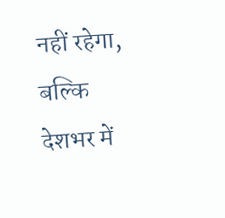नहीं रहेगा, बल्कि देशभर में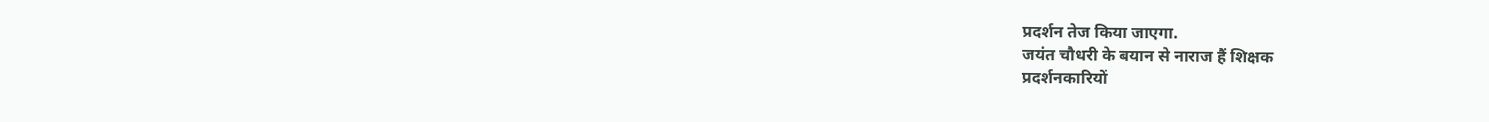प्रदर्शन तेज किया जाएगा.
जयंत चौधरी के बयान से नाराज हैं शिक्षक
प्रदर्शनकारियों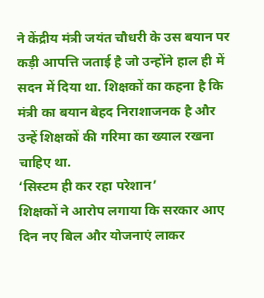ने केंद्रीय मंत्री जयंत चौधरी के उस बयान पर कड़ी आपत्ति जताई है जो उन्होंने हाल ही में सदन में दिया था. शिक्षकों का कहना है कि मंत्री का बयान बेहद निराशाजनक है और उन्हें शिक्षकों की गरिमा का ख्याल रखना चाहिए था.
‘सिस्टम ही कर रहा परेशान’
शिक्षकों ने आरोप लगाया कि सरकार आए दिन नए बिल और योजनाएं लाकर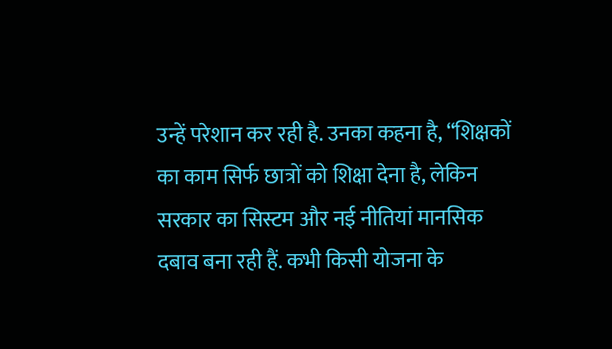उन्हें परेशान कर रही है. उनका कहना है, “शिक्षकों का काम सिर्फ छात्रों को शिक्षा देना है, लेकिन सरकार का सिस्टम और नई नीतियां मानसिक दबाव बना रही हैं. कभी किसी योजना के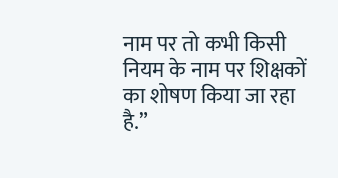नाम पर तो कभी किसी नियम के नाम पर शिक्षकों का शोषण किया जा रहा है.”